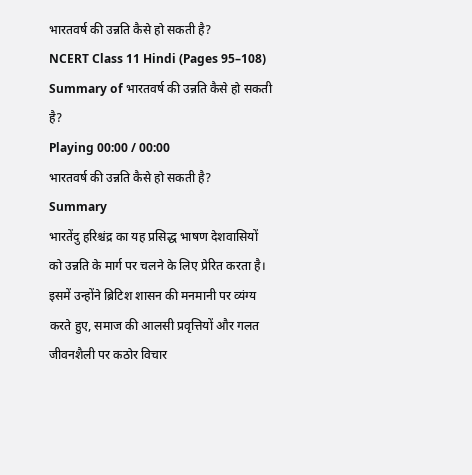भारतवर्ष की उन्नति कैसे हो सकती है?
NCERT Class 11 Hindi (Pages 95–108)
Summary of भारतवर्ष की उन्नति कैसे हो सकती है?
Playing 00:00 / 00:00
भारतवर्ष की उन्नति कैसे हो सकती है? Summary
भारतेंदु हरिश्चंद्र का यह प्रसिद्ध भाषण देशवासियों को उन्नति के मार्ग पर चलने के लिए प्रेरित करता है। इसमें उन्होंने ब्रिटिश शासन की मनमानी पर व्यंग्य करते हुए, समाज की आलसी प्रवृत्तियों और गलत जीवनशैली पर कठोर विचार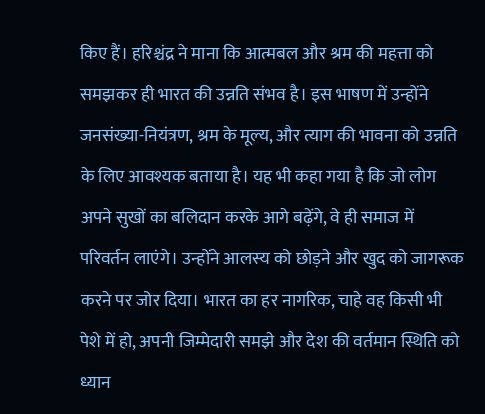किए हैं। हरिश्चंद्र ने माना कि आत्मबल और श्रम की महत्ता को समझकर ही भारत की उन्नति संभव है। इस भाषण में उन्होंने जनसंख्या-नियंत्रण, श्रम के मूल्य, और त्याग की भावना को उन्नति के लिए आवश्यक बताया है। यह भी कहा गया है कि जो लोग अपने सुखों का बलिदान करके आगे बढ़ेंगे, वे ही समाज में परिवर्तन लाएंगे। उन्होंने आलस्य को छोड़ने और खुद को जागरूक करने पर जोर दिया। भारत का हर नागरिक, चाहे वह किसी भी पेशे में हो, अपनी जिम्मेदारी समझे और देश की वर्तमान स्थिति को ध्यान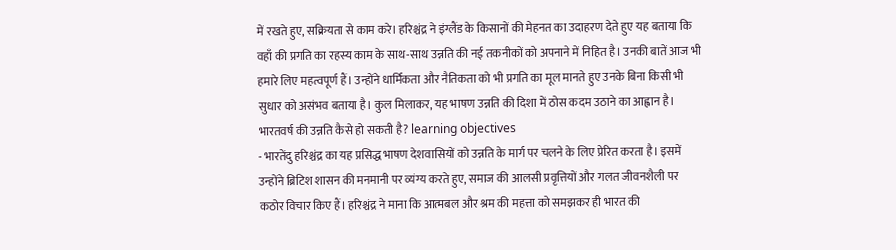में रखते हुए, सक्रियता से काम करे। हरिश्चंद्र ने इंग्लैंड के किसानों की मेहनत का उदाहरण देते हुए यह बताया कि वहाँ की प्रगति का रहस्य काम के साथ-साथ उन्नति की नई तकनीकों को अपनाने में निहित है। उनकी बातें आज भी हमारे लिए महत्वपूर्ण हैं। उन्होंने धार्मिकता और नैतिकता को भी प्रगति का मूल मानते हुए उनके बिना किसी भी सुधार को असंभव बताया है। कुल मिलाकर, यह भाषण उन्नति की दिशा में ठोस कदम उठाने का आह्वान है।
भारतवर्ष की उन्नति कैसे हो सकती है? learning objectives
- भारतेंदु हरिश्चंद्र का यह प्रसिद्ध भाषण देशवासियों को उन्नति के मार्ग पर चलने के लिए प्रेरित करता है। इसमें उन्होंने ब्रिटिश शासन की मनमानी पर व्यंग्य करते हुए, समाज की आलसी प्रवृत्तियों और गलत जीवनशैली पर कठोर विचार किए हैं। हरिश्चंद्र ने माना कि आत्मबल और श्रम की महत्ता को समझकर ही भारत की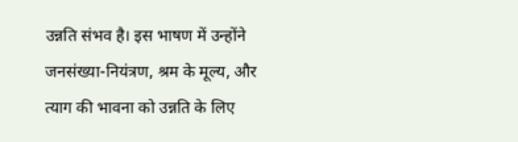उन्नति संभव है। इस भाषण में उन्होंने जनसंख्या-नियंत्रण, श्रम के मूल्य, और त्याग की भावना को उन्नति के लिए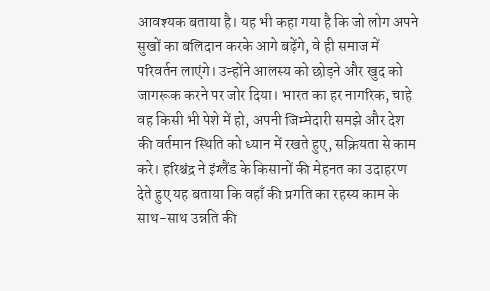आवश्यक बताया है। यह भी कहा गया है कि जो लोग अपने सुखों का बलिदान करके आगे बढ़ेंगे, वे ही समाज में परिवर्तन लाएंगे। उन्होंने आलस्य को छोड़ने और खुद को जागरूक करने पर जोर दिया। भारत का हर नागरिक, चाहे वह किसी भी पेशे में हो, अपनी जिम्मेदारी समझे और देश की वर्तमान स्थिति को ध्यान में रखते हुए, सक्रियता से काम करे। हरिश्चंद्र ने इंग्लैंड के किसानों की मेहनत का उदाहरण देते हुए यह बताया कि वहाँ की प्रगति का रहस्य काम के साथ-साथ उन्नति की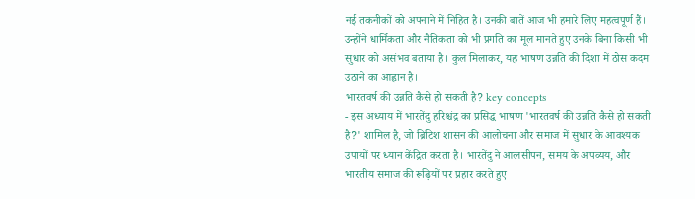नई तकनीकों को अपनाने में निहित है। उनकी बातें आज भी हमारे लिए महत्वपूर्ण हैं। उन्होंने धार्मिकता और नैतिकता को भी प्रगति का मूल मानते हुए उनके बिना किसी भी सुधार को असंभव बताया है। कुल मिलाकर, यह भाषण उन्नति की दिशा में ठोस कदम उठाने का आह्वान है।
भारतवर्ष की उन्नति कैसे हो सकती है? key concepts
- इस अध्याय में भारतेंदु हरिश्चंद्र का प्रसिद्ध भाषण 'भारतवर्ष की उन्नति कैसे हो सकती है?' शामिल है, जो ब्रिटिश शासन की आलोचना और समाज में सुधार के आवश्यक उपायों पर ध्यान केंद्रित करता है। भारतेंदु ने आलसीपन, समय के अपव्यय, और भारतीय समाज की रूढ़ियों पर प्रहार करते हुए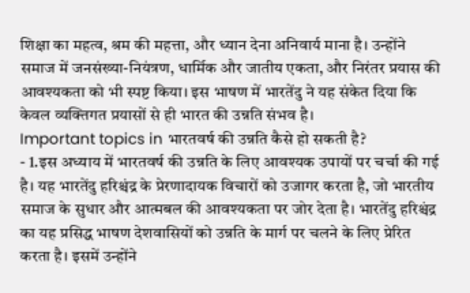शिक्षा का महत्व, श्रम की महत्ता, और ध्यान देना अनिवार्य माना है। उन्होंने समाज में जनसंख्या-नियंत्रण, धार्मिक और जातीय एकता, और निरंतर प्रयास की आवश्यकता को भी स्पष्ट किया। इस भाषण में भारतेंदु ने यह संकेत दिया कि केवल व्यक्तिगत प्रयासों से ही भारत की उन्नति संभव है।
Important topics in भारतवर्ष की उन्नति कैसे हो सकती है?
- 1.इस अध्याय में भारतवर्ष की उन्नति के लिए आवश्यक उपायों पर चर्चा की गई है। यह भारतेंदु हरिश्चंद्र के प्रेरणादायक विचारों को उजागर करता है, जो भारतीय समाज के सुधार और आत्मबल की आवश्यकता पर जोर देता है। भारतेंदु हरिश्चंद्र का यह प्रसिद्ध भाषण देशवासियों को उन्नति के मार्ग पर चलने के लिए प्रेरित करता है। इसमें उन्होंने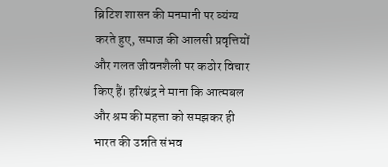ब्रिटिश शासन की मनमानी पर व्यंग्य करते हुए, समाज की आलसी प्रवृत्तियों और गलत जीवनशैली पर कठोर विचार किए हैं। हरिश्चंद्र ने माना कि आत्मबल और श्रम की महत्ता को समझकर ही भारत की उन्नति संभव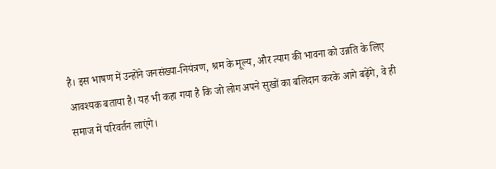है। इस भाषण में उन्होंने जनसंख्या-नियंत्रण, श्रम के मूल्य, और त्याग की भावना को उन्नति के लिए आवश्यक बताया है। यह भी कहा गया है कि जो लोग अपने सुखों का बलिदान करके आगे बढ़ेंगे, वे ही समाज में परिवर्तन लाएंगे।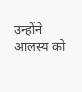उन्होंने आलस्य को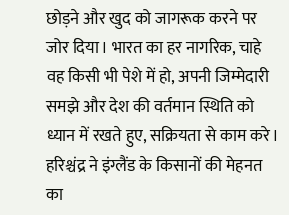छोड़ने और खुद को जागरूक करने पर जोर दिया। भारत का हर नागरिक, चाहे वह किसी भी पेशे में हो, अपनी जिम्मेदारी समझे और देश की वर्तमान स्थिति को ध्यान में रखते हुए, सक्रियता से काम करे। हरिश्चंद्र ने इंग्लैंड के किसानों की मेहनत का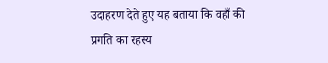उदाहरण देते हुए यह बताया कि वहाँ की प्रगति का रहस्य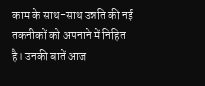काम के साथ-साथ उन्नति की नई तकनीकों को अपनाने में निहित है। उनकी बातें आज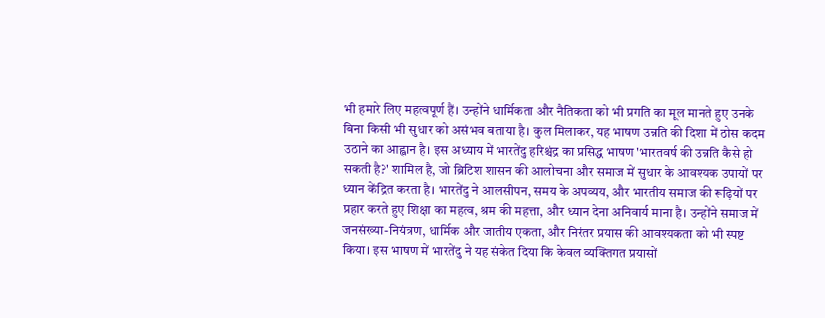भी हमारे लिए महत्वपूर्ण हैं। उन्होंने धार्मिकता और नैतिकता को भी प्रगति का मूल मानते हुए उनके बिना किसी भी सुधार को असंभव बताया है। कुल मिलाकर, यह भाषण उन्नति की दिशा में ठोस कदम उठाने का आह्वान है। इस अध्याय में भारतेंदु हरिश्चंद्र का प्रसिद्ध भाषण 'भारतवर्ष की उन्नति कैसे हो सकती है?' शामिल है, जो ब्रिटिश शासन की आलोचना और समाज में सुधार के आवश्यक उपायों पर ध्यान केंद्रित करता है। भारतेंदु ने आलसीपन, समय के अपव्यय, और भारतीय समाज की रूढ़ियों पर प्रहार करते हुए शिक्षा का महत्व, श्रम की महत्ता, और ध्यान देना अनिवार्य माना है। उन्होंने समाज में जनसंख्या-नियंत्रण, धार्मिक और जातीय एकता, और निरंतर प्रयास की आवश्यकता को भी स्पष्ट किया। इस भाषण में भारतेंदु ने यह संकेत दिया कि केवल व्यक्तिगत प्रयासों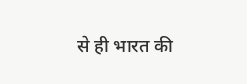से ही भारत की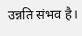उन्नति संभव है।